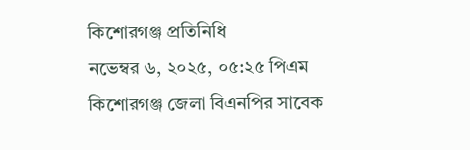কিশোরগঞ্জ প্রতিনিধি
নভেম্বর ৬, ২০২৫, ০৫:২৫ পিএম
কিশোরগঞ্জ জেলা বিএনপির সাবেক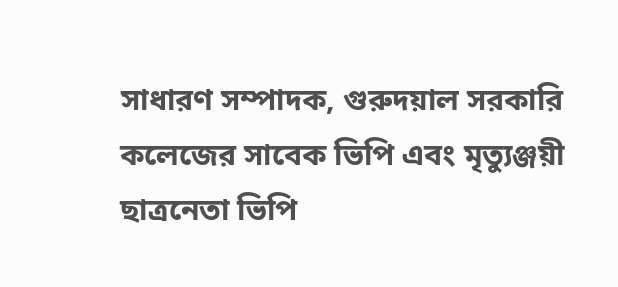সাধারণ সম্পাদক, গুরুদয়াল সরকারি কলেজের সাবেক ভিপি এবং মৃত্যুঞ্জয়ী ছাত্রনেতা ভিপি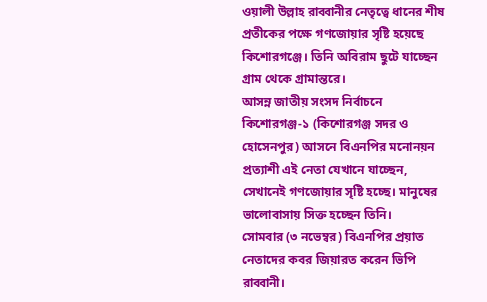ওয়ালী উল্লাহ রাব্বানীর নেতৃত্বে ধানের শীষ প্রতীকের পক্ষে গণজোয়ার সৃষ্টি হয়েছে কিশোরগঞ্জে। তিনি অবিরাম ছুটে যাচ্ছেন গ্রাম থেকে গ্রামান্তরে।
আসন্ন জাতীয় সংসদ নির্বাচনে কিশোরগঞ্জ-১ (কিশোরগঞ্জ সদর ও হোসেনপুর) আসনে বিএনপির মনোনয়ন প্রত্যাশী এই নেতা যেখানে যাচ্ছেন, সেখানেই গণজোয়ার সৃষ্টি হচ্ছে। মানুষের ভালোবাসায় সিক্ত হচ্ছেন তিনি।
সোমবার (৩ নভেম্বর) বিএনপির প্রয়াত নেতাদের কবর জিয়ারত করেন ভিপি রাব্বানী।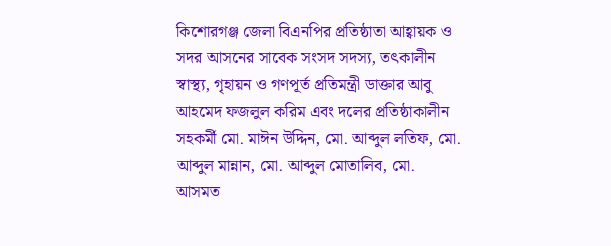কিশোরগঞ্জ জেলা বিএনপির প্রতিষ্ঠাতা আহ্বায়ক ও সদর আসনের সাবেক সংসদ সদস্য, তৎকালীন স্বাস্থ্য, গৃহায়ন ও গণপূর্ত প্রতিমন্ত্রী ডাক্তার আবু আহমেদ ফজলুল করিম এবং দলের প্রতিষ্ঠাকালীন সহকর্মী মো. মাঈন উদ্দিন, মো. আব্দুল লতিফ, মো. আব্দুল মান্নান, মো. আব্দুল মোতালিব, মো. আসমত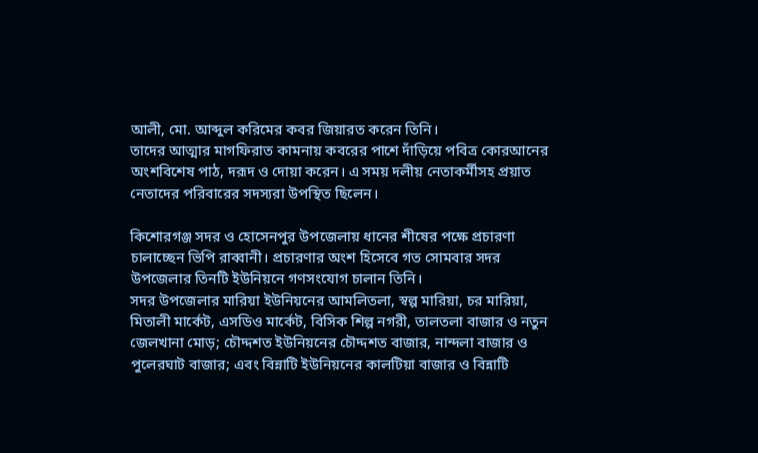আলী, মো. আব্দুল করিমের কবর জিয়ারত করেন তিনি।
তাদের আত্মার মাগফিরাত কামনায় কবরের পাশে দাঁড়িয়ে পবিত্র কোরআনের অংশবিশেষ পাঠ, দরূদ ও দোয়া করেন। এ সময় দলীয় নেতাকর্মীসহ প্রয়াত নেতাদের পরিবারের সদস্যরা উপস্থিত ছিলেন।

কিশোরগঞ্জ সদর ও হোসেনপুর উপজেলায় ধানের শীষের পক্ষে প্রচারণা চালাচ্ছেন ভিপি রাব্বানী। প্রচারণার অংশ হিসেবে গত সোমবার সদর উপজেলার তিনটি ইউনিয়নে গণসংযোগ চালান তিনি।
সদর উপজেলার মারিয়া ইউনিয়নের আমলিতলা, স্বল্প মারিয়া, চর মারিয়া, মিতালী মার্কেট, এসডিও মার্কেট, বিসিক শিল্প নগরী, তালতলা বাজার ও নতুন জেলখানা মোড়; চৌদ্দশত ইউনিয়নের চৌদ্দশত বাজার, নান্দলা বাজার ও পুলেরঘাট বাজার; এবং বিন্নাটি ইউনিয়নের কালটিয়া বাজার ও বিন্নাটি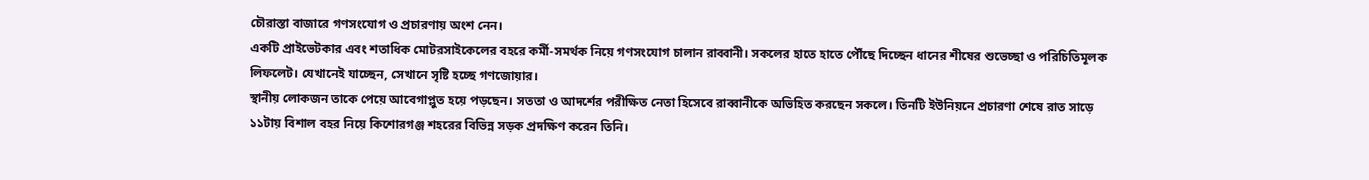চৌরাস্তা বাজারে গণসংযোগ ও প্রচারণায় অংশ নেন।
একটি প্রাইভেটকার এবং শতাধিক মোটরসাইকেলের বহরে কর্মী-সমর্থক নিয়ে গণসংযোগ চালান রাব্বানী। সকলের হাতে হাতে পৌঁছে দিচ্ছেন ধানের শীষের শুভেচ্ছা ও পরিচিতিমূলক লিফলেট। যেখানেই যাচ্ছেন, সেখানে সৃষ্টি হচ্ছে গণজোয়ার।
স্থানীয় লোকজন তাকে পেয়ে আবেগাপ্লুত হয়ে পড়ছেন। সততা ও আদর্শের পরীক্ষিত নেতা হিসেবে রাব্বানীকে অভিহিত করছেন সকলে। তিনটি ইউনিয়নে প্রচারণা শেষে রাত সাড়ে ১১টায় বিশাল বহর নিয়ে কিশোরগঞ্জ শহরের বিভিন্ন সড়ক প্রদক্ষিণ করেন তিনি।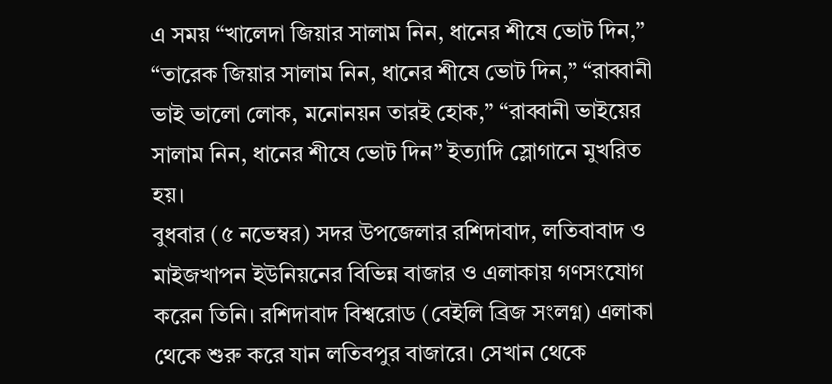এ সময় “খালেদা জিয়ার সালাম নিন, ধানের শীষে ভোট দিন,” “তারেক জিয়ার সালাম নিন, ধানের শীষে ভোট দিন,” “রাব্বানী ভাই ভালো লোক, মনোনয়ন তারই হোক,” “রাব্বানী ভাইয়ের সালাম নিন, ধানের শীষে ভোট দিন” ইত্যাদি স্লোগানে মুখরিত হয়।
বুধবার (৫ নভেম্বর) সদর উপজেলার রশিদাবাদ, লতিবাবাদ ও মাইজখাপন ইউনিয়নের বিভিন্ন বাজার ও এলাকায় গণসংযোগ করেন তিনি। রশিদাবাদ বিশ্বরোড (বেইলি ব্রিজ সংলগ্ন) এলাকা থেকে শুরু করে যান লতিবপুর বাজারে। সেখান থেকে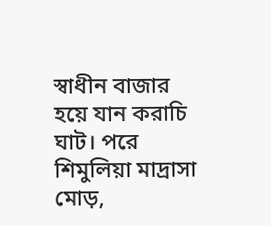স্বাধীন বাজার হয়ে যান করাচি ঘাট। পরে শিমুলিয়া মাদ্রাসা মোড়,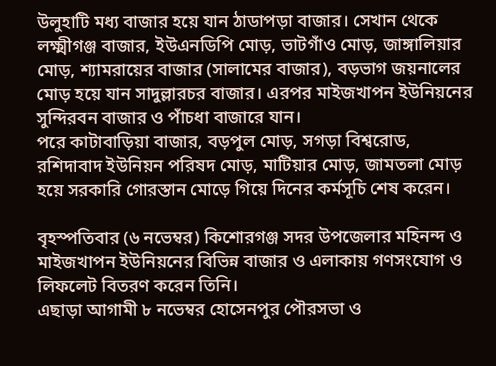উলুহাটি মধ্য বাজার হয়ে যান ঠাডাপড়া বাজার। সেখান থেকে লক্ষ্মীগঞ্জ বাজার, ইউএনডিপি মোড়, ভাটগাঁও মোড়, জাঙ্গালিয়ার মোড়, শ্যামরায়ের বাজার (সালামের বাজার), বড়ভাগ জয়নালের মোড় হয়ে যান সাদুল্লারচর বাজার। এরপর মাইজখাপন ইউনিয়নের সুন্দিরবন বাজার ও পাঁচধা বাজারে যান।
পরে কাটাবাড়িয়া বাজার, বড়পুল মোড়, সগড়া বিশ্বরোড, রশিদাবাদ ইউনিয়ন পরিষদ মোড়, মাটিয়ার মোড়, জামতলা মোড় হয়ে সরকারি গোরস্তান মোড়ে গিয়ে দিনের কর্মসূচি শেষ করেন।

বৃহস্পতিবার (৬ নভেম্বর) কিশোরগঞ্জ সদর উপজেলার মহিনন্দ ও মাইজখাপন ইউনিয়নের বিভিন্ন বাজার ও এলাকায় গণসংযোগ ও লিফলেট বিতরণ করেন তিনি।
এছাড়া আগামী ৮ নভেম্বর হোসেনপুর পৌরসভা ও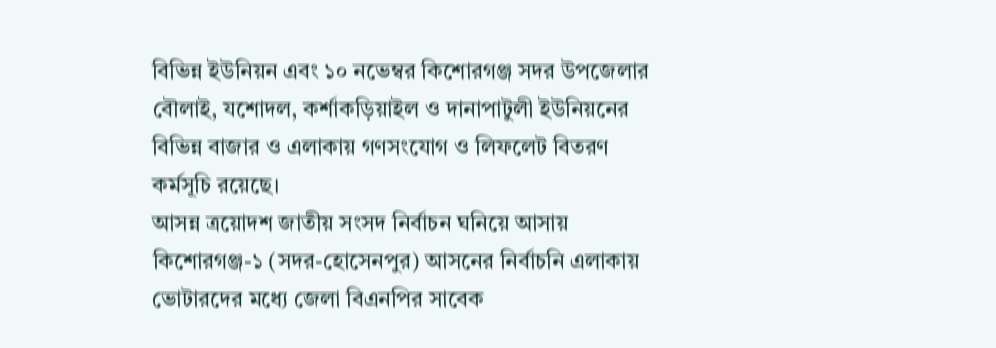বিভিন্ন ইউনিয়ন এবং ১০ নভেম্বর কিশোরগঞ্জ সদর উপজেলার বৌলাই, যশোদল, কর্শাকড়িয়াইল ও দানাপাটুলী ইউনিয়নের বিভিন্ন বাজার ও এলাকায় গণসংযোগ ও লিফলেট বিতরণ কর্মসূচি রয়েছে।
আসন্ন ত্রয়োদশ জাতীয় সংসদ নির্বাচন ঘনিয়ে আসায় কিশোরগঞ্জ-১ (সদর-হোসেনপুর) আসনের নির্বাচনি এলাকায় ভোটারদের মধ্যে জেলা বিএনপির সাবেক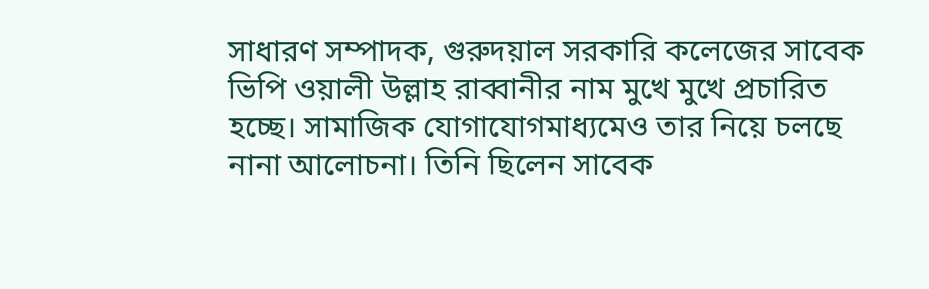সাধারণ সম্পাদক, গুরুদয়াল সরকারি কলেজের সাবেক ভিপি ওয়ালী উল্লাহ রাব্বানীর নাম মুখে মুখে প্রচারিত হচ্ছে। সামাজিক যোগাযোগমাধ্যমেও তার নিয়ে চলছে নানা আলোচনা। তিনি ছিলেন সাবেক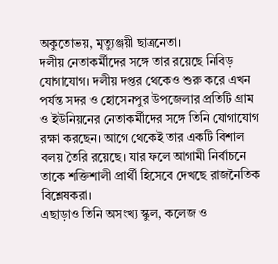অকুতোভয়, মৃত্যুঞ্জয়ী ছাত্রনেতা।
দলীয় নেতাকর্মীদের সঙ্গে তার রয়েছে নিবিড় যোগাযোগ। দলীয় দপ্তর থেকেও শুরু করে এখন পর্যন্ত সদর ও হোসেনপুর উপজেলার প্রতিটি গ্রাম ও ইউনিয়নের নেতাকর্মীদের সঙ্গে তিনি যোগাযোগ রক্ষা করছেন। আগে থেকেই তার একটি বিশাল বলয় তৈরি রয়েছে। যার ফলে আগামী নির্বাচনে তাকে শক্তিশালী প্রার্থী হিসেবে দেখছে রাজনৈতিক বিশ্লেষকরা।
এছাড়াও তিনি অসংখ্য স্কুল, কলেজ ও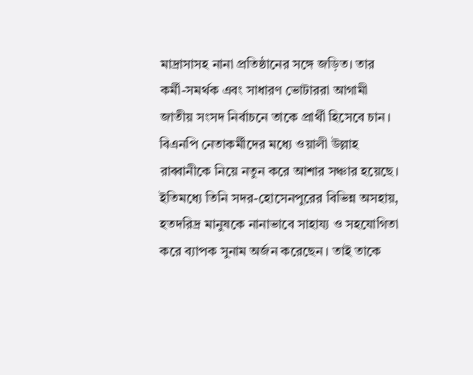মাদ্রাসাসহ নানা প্রতিষ্ঠানের সঙ্গে জড়িত। তার কর্মী-সমর্থক এবং সাধারণ ভোটাররা আগামী জাতীয় সংসদ নির্বাচনে তাকে প্রার্থী হিসেবে চান। বিএনপি নেতাকর্মীদের মধ্যে ওয়ালী উল্লাহ রাব্বানীকে নিয়ে নতুন করে আশার সঞ্চার হয়েছে।
ইতিমধ্যে তিনি সদর-হোসেনপুরের বিভিন্ন অসহায়, হতদরিদ্র মানুষকে নানাভাবে সাহায্য ও সহযোগিতা করে ব্যাপক সুনাম অর্জন করেছেন। তাই তাকে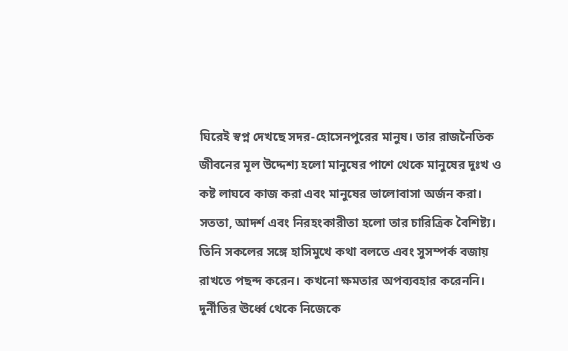ঘিরেই স্বপ্ন দেখছে সদর-হোসেনপুরের মানুষ। তার রাজনৈতিক জীবনের মূল উদ্দেশ্য হলো মানুষের পাশে থেকে মানুষের দুঃখ ও কষ্ট লাঘবে কাজ করা এবং মানুষের ভালোবাসা অর্জন করা। সততা, আদর্শ এবং নিরহংকারীতা হলো তার চারিত্রিক বৈশিষ্ট্য। তিনি সকলের সঙ্গে হাসিমুখে কথা বলতে এবং সুসম্পর্ক বজায় রাখতে পছন্দ করেন। কখনো ক্ষমতার অপব্যবহার করেননি। দুর্নীতির ঊর্ধ্বে থেকে নিজেকে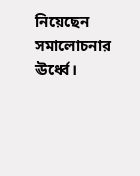নিয়েছেন সমালোচনার ঊর্ধ্বে।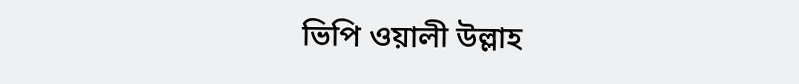ভিপি ওয়ালী উল্লাহ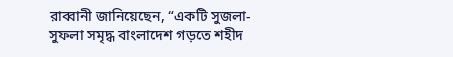রাব্বানী জানিয়েছেন, “একটি সুজলা-সুফলা সমৃদ্ধ বাংলাদেশ গড়তে শহীদ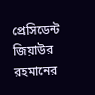প্রেসিডেন্ট জিয়াউর রহমানের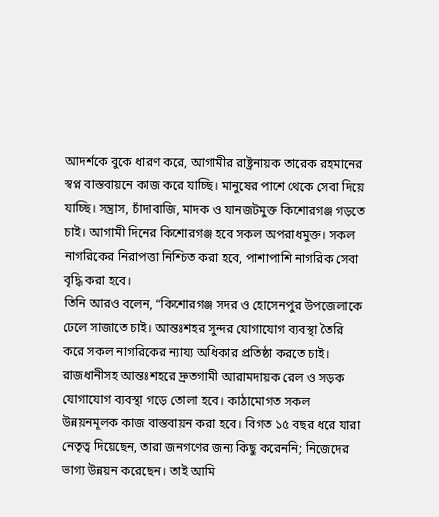আদর্শকে বুকে ধারণ করে, আগামীর রাষ্ট্রনায়ক তারেক রহমানের স্বপ্ন বাস্তবায়নে কাজ করে যাচ্ছি। মানুষের পাশে থেকে সেবা দিয়ে যাচ্ছি। সন্ত্রাস, চাঁদাবাজি, মাদক ও যানজটমুক্ত কিশোরগঞ্জ গড়তে চাই। আগামী দিনের কিশোরগঞ্জ হবে সকল অপরাধমুক্ত। সকল নাগরিকের নিরাপত্তা নিশ্চিত করা হবে, পাশাপাশি নাগরিক সেবা বৃদ্ধি করা হবে।
তিনি আরও বলেন, “কিশোরগঞ্জ সদর ও হোসেনপুর উপজেলাকে ঢেলে সাজাতে চাই। আন্তঃশহর সুন্দর যোগাযোগ ব্যবস্থা তৈরি করে সকল নাগরিকের ন্যায্য অধিকার প্রতিষ্ঠা করতে চাই। রাজধানীসহ আন্তঃশহরে দ্রুতগামী আরামদায়ক রেল ও সড়ক যোগাযোগ ব্যবস্থা গড়ে তোলা হবে। কাঠামোগত সকল উন্নয়নমূলক কাজ বাস্তবায়ন করা হবে। বিগত ১৫ বছর ধরে যারা নেতৃত্ব দিয়েছেন, তারা জনগণের জন্য কিছু করেননি; নিজেদের ভাগ্য উন্নয়ন করেছেন। তাই আমি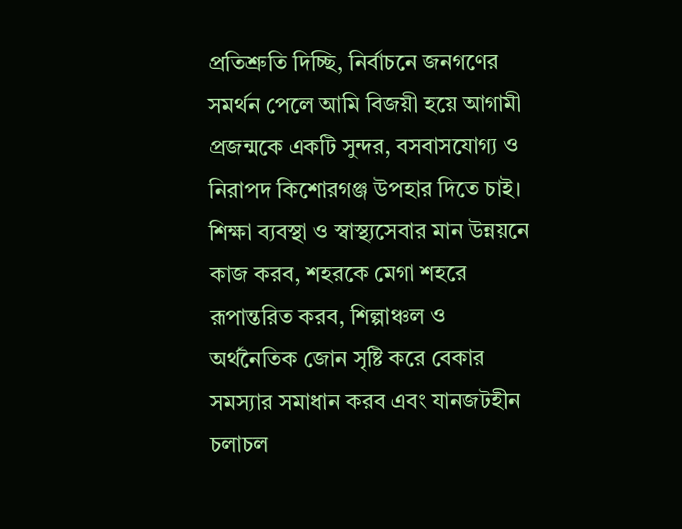প্রতিশ্রুতি দিচ্ছি, নির্বাচনে জনগণের সমর্থন পেলে আমি বিজয়ী হয়ে আগামী প্রজন্মকে একটি সুন্দর, বসবাসযোগ্য ও নিরাপদ কিশোরগঞ্জ উপহার দিতে চাই। শিক্ষা ব্যবস্থা ও স্বাস্থ্যসেবার মান উন্নয়নে কাজ করব, শহরকে মেগা শহরে রূপান্তরিত করব, শিল্পাঞ্চল ও অর্থনৈতিক জোন সৃষ্টি করে বেকার সমস্যার সমাধান করব এবং যানজটহীন চলাচল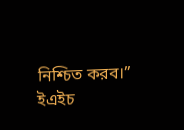নিশ্চিত করব।”
ইএইচ